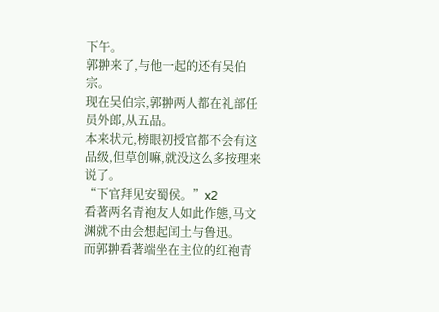下午。
郭翀来了,与他一起的还有吴伯宗。
现在吴伯宗,郭翀两人都在礼部任员外郎,从五品。
本来状元,榜眼初授官都不会有这品级,但草创嘛,就没这么多按理来说了。
“下官拜见安蜀侯。”x2
看著两名青袍友人如此作態,马文渊就不由会想起闰土与鲁迅。
而郭翀看著端坐在主位的红袍青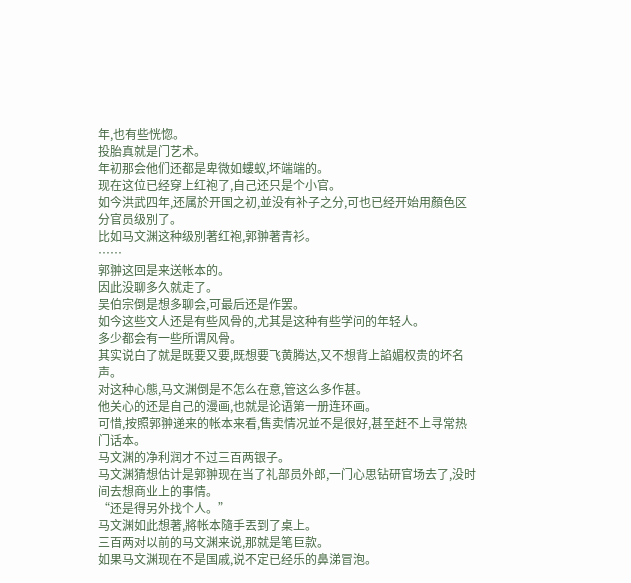年,也有些恍惚。
投胎真就是门艺术。
年初那会他们还都是卑微如螻蚁,坏端端的。
现在这位已经穿上红袍了,自己还只是个小官。
如今洪武四年,还属於开国之初,並没有补子之分,可也已经开始用顏色区分官员级別了。
比如马文渊这种级別著红袍,郭翀著青衫。
……
郭翀这回是来送帐本的。
因此没聊多久就走了。
吴伯宗倒是想多聊会,可最后还是作罢。
如今这些文人还是有些风骨的,尤其是这种有些学问的年轻人。
多少都会有一些所谓风骨。
其实说白了就是既要又要,既想要飞黄腾达,又不想背上諂媚权贵的坏名声。
对这种心態,马文渊倒是不怎么在意,管这么多作甚。
他关心的还是自己的漫画,也就是论语第一册连环画。
可惜,按照郭翀递来的帐本来看,售卖情况並不是很好,甚至赶不上寻常热门话本。
马文渊的净利润才不过三百两银子。
马文渊猜想估计是郭翀现在当了礼部员外郎,一门心思钻研官场去了,没时间去想商业上的事情。
“还是得另外找个人。”
马文渊如此想著,將帐本隨手丟到了桌上。
三百两对以前的马文渊来说,那就是笔巨款。
如果马文渊现在不是国戚,说不定已经乐的鼻涕冒泡。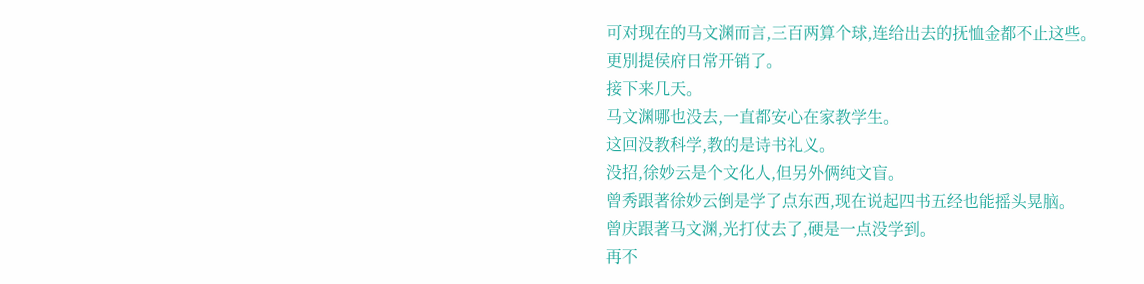可对现在的马文渊而言,三百两算个球,连给出去的抚恤金都不止这些。
更別提侯府日常开销了。
接下来几天。
马文渊哪也没去,一直都安心在家教学生。
这回没教科学,教的是诗书礼义。
没招,徐妙云是个文化人,但另外俩纯文盲。
曾秀跟著徐妙云倒是学了点东西,现在说起四书五经也能摇头晃脑。
曾庆跟著马文渊,光打仗去了,硬是一点没学到。
再不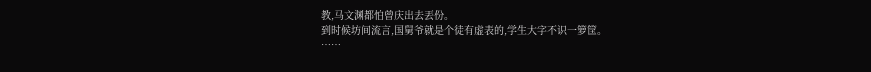教,马文渊都怕曾庆出去丟份。
到时候坊间流言,国舅爷就是个徒有虚表的,学生大字不识一箩筐。
……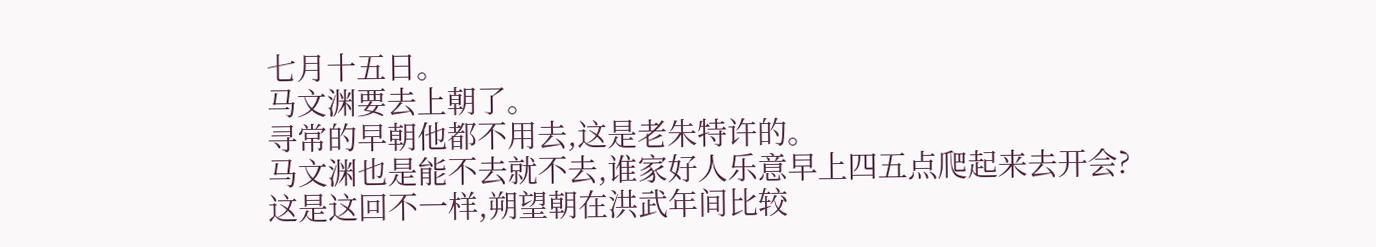七月十五日。
马文渊要去上朝了。
寻常的早朝他都不用去,这是老朱特许的。
马文渊也是能不去就不去,谁家好人乐意早上四五点爬起来去开会?
这是这回不一样,朔望朝在洪武年间比较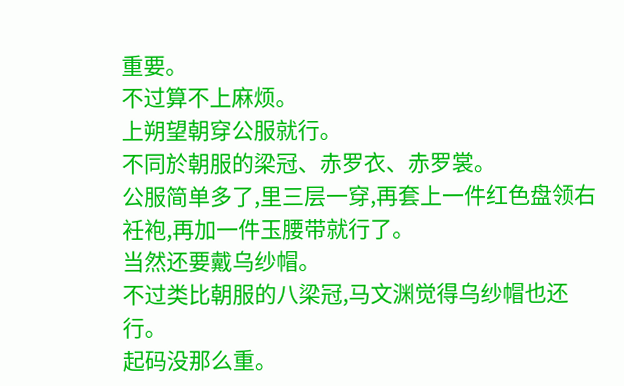重要。
不过算不上麻烦。
上朔望朝穿公服就行。
不同於朝服的梁冠、赤罗衣、赤罗裳。
公服简单多了,里三层一穿,再套上一件红色盘领右衽袍,再加一件玉腰带就行了。
当然还要戴乌纱帽。
不过类比朝服的八梁冠,马文渊觉得乌纱帽也还行。
起码没那么重。